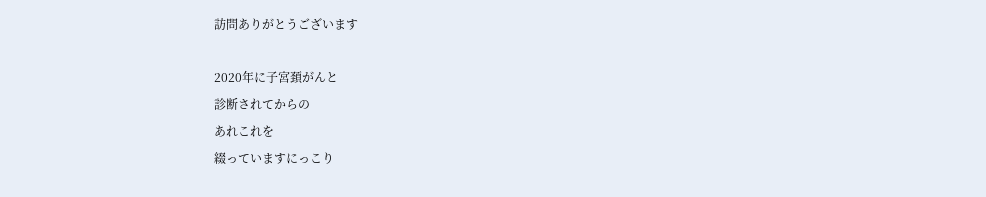訪問ありがとうございます

2020年に子宮頚がんと
診断されてからの
あれこれを
綴っていますにっこり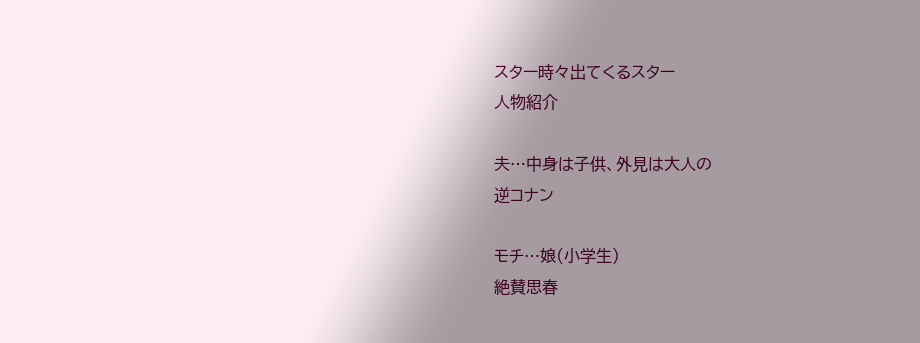スター時々出てくるスター
人物紹介

夫…中身は子供、外見は大人の
逆コナン

モチ…娘(小学生)
絶賛思春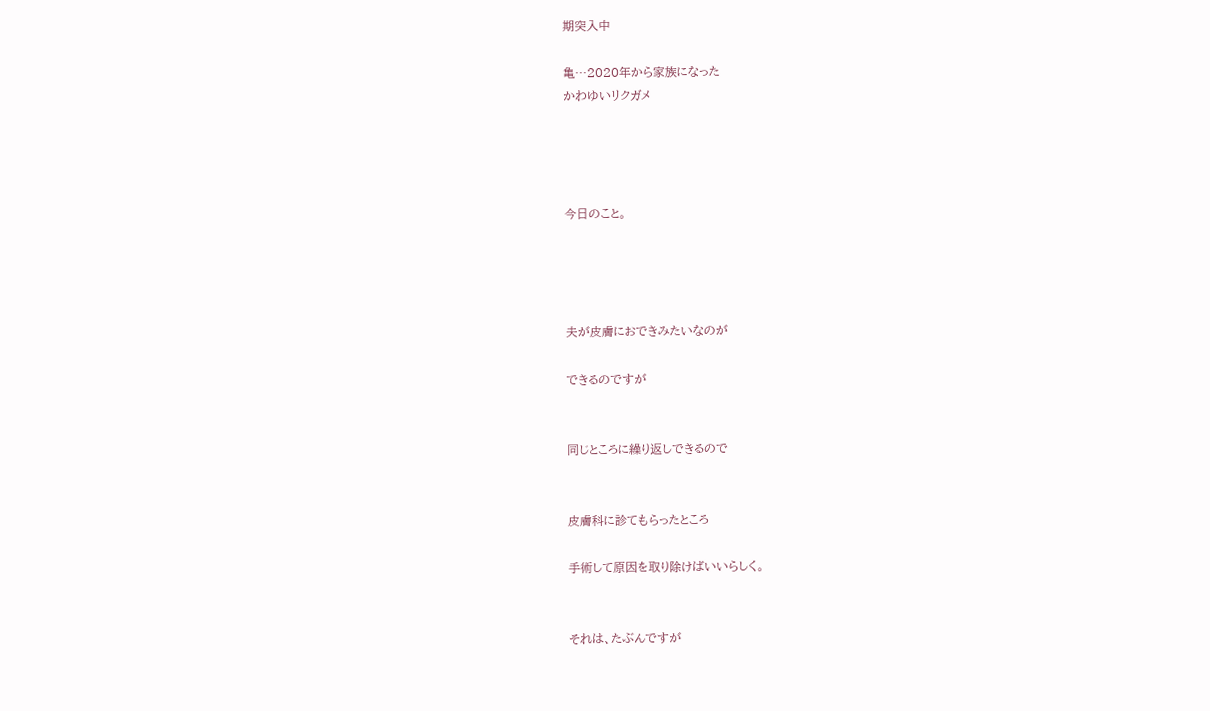期突入中

亀…2020年から家族になった
かわゆいリクガメ




今日のこと。




夫が皮膚におできみたいなのが

できるのですが


同じところに繰り返しできるので


皮膚科に診てもらったところ

手術して原因を取り除けばいいらしく。


それは、たぶんですが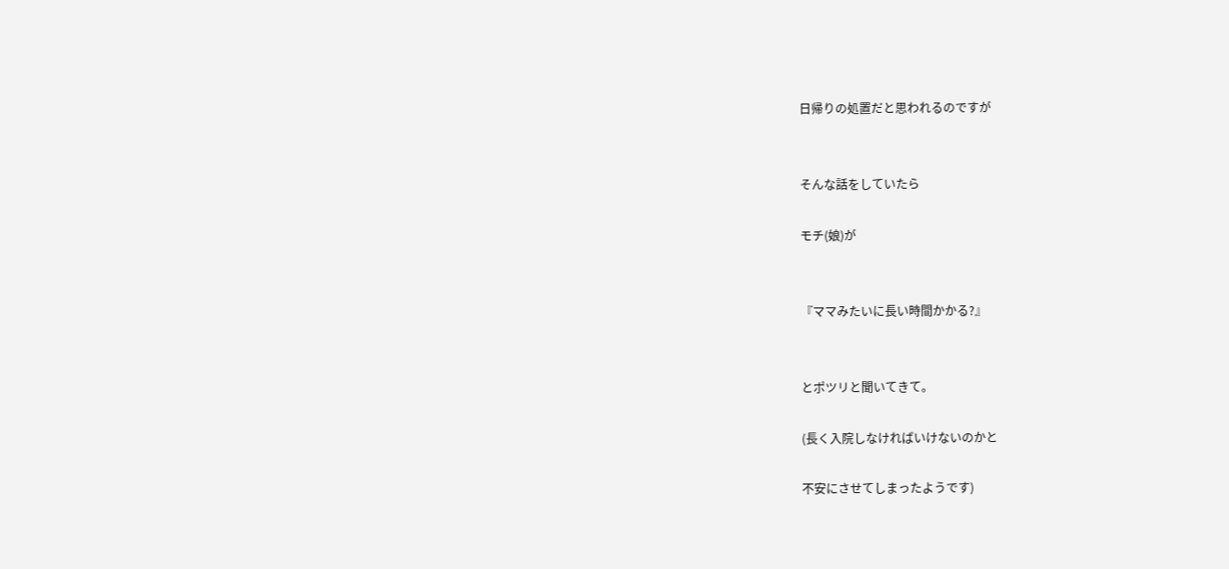日帰りの処置だと思われるのですが


そんな話をしていたら

モチ(娘)が


『ママみたいに長い時間かかる?』


とポツリと聞いてきて。

(長く入院しなければいけないのかと

不安にさせてしまったようです)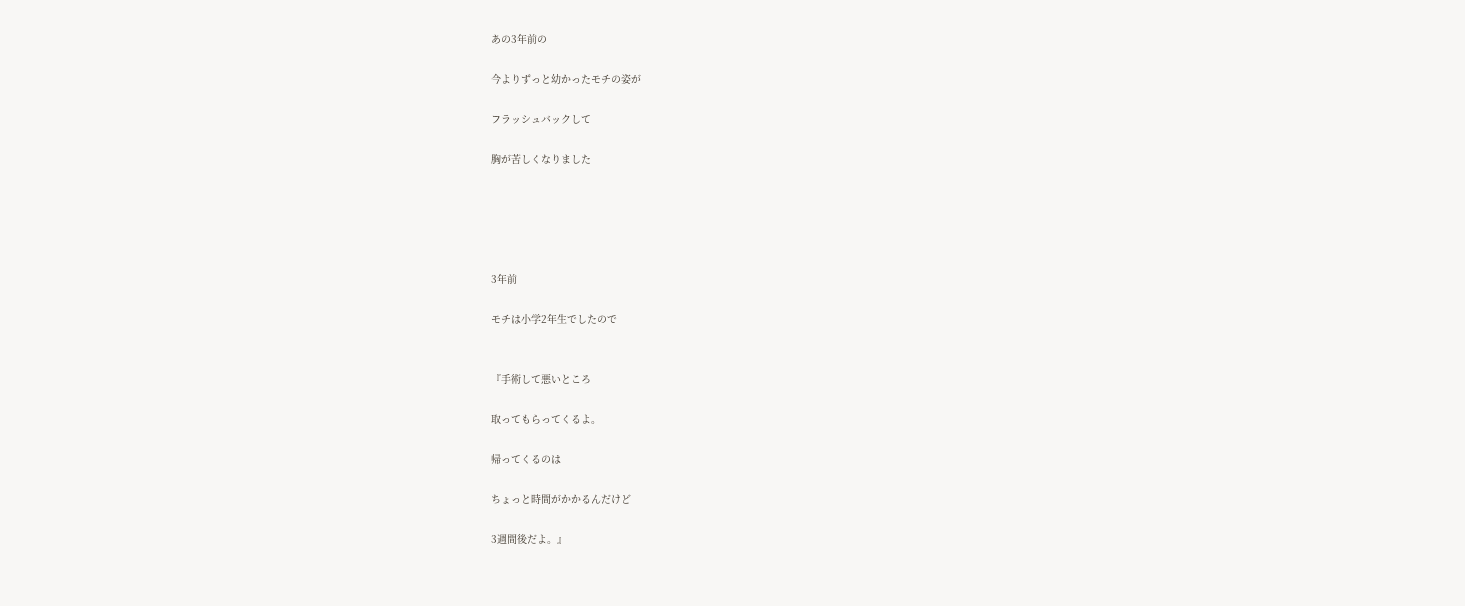あの3年前の

今よりずっと幼かったモチの姿が

フラッシュバックして

胸が苦しくなりました





3年前

モチは小学2年生でしたので


『手術して悪いところ

取ってもらってくるよ。

帰ってくるのは

ちょっと時間がかかるんだけど

3週間後だよ。』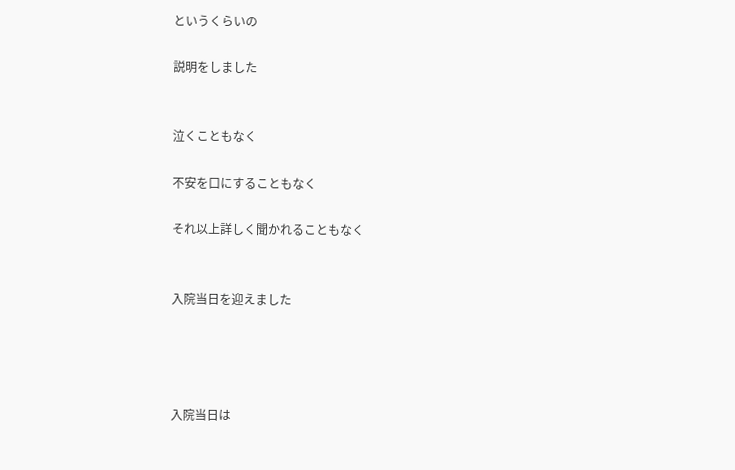というくらいの

説明をしました


泣くこともなく

不安を口にすることもなく

それ以上詳しく聞かれることもなく


入院当日を迎えました




入院当日は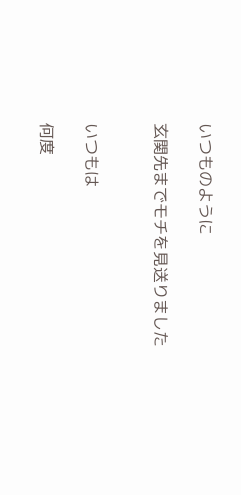いつものように

玄関先までモチを見送りました


いつもは

何度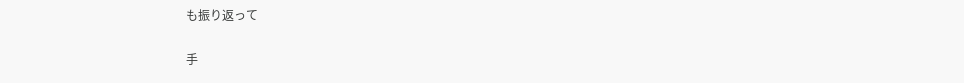も振り返って

手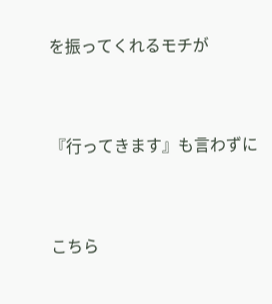を振ってくれるモチが


『行ってきます』も言わずに


こちら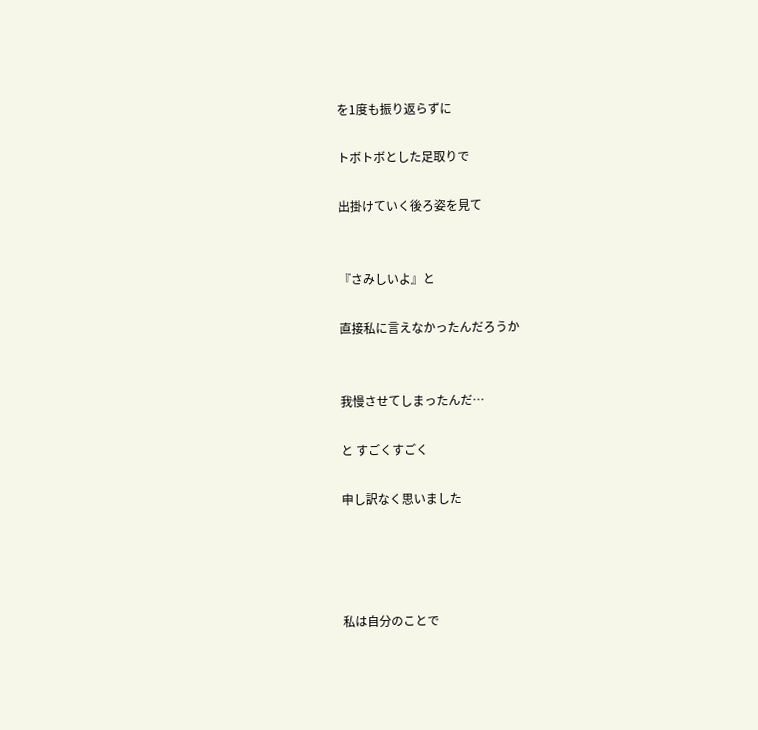を1度も振り返らずに

トボトボとした足取りで

出掛けていく後ろ姿を見て


『さみしいよ』と

直接私に言えなかったんだろうか


我慢させてしまったんだ…

と すごくすごく

申し訳なく思いました




私は自分のことで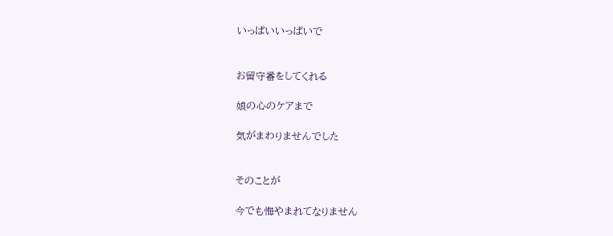いっぱいいっぱいで


お留守番をしてくれる

娘の心のケアまで

気がまわりませんでした


そのことが

今でも悔やまれてなりません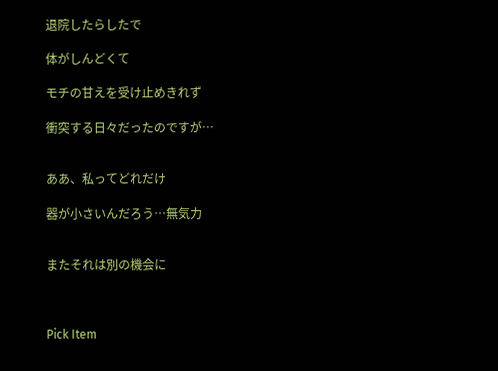退院したらしたで

体がしんどくて

モチの甘えを受け止めきれず

衝突する日々だったのですが…


ああ、私ってどれだけ

器が小さいんだろう…無気力


またそれは別の機会に



Pick Item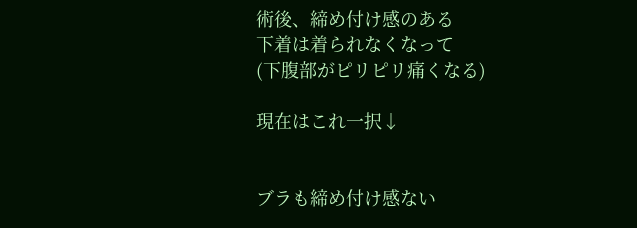術後、締め付け感のある
下着は着られなくなって
(下腹部がピリピリ痛くなる)

現在はこれ一択↓


ブラも締め付け感ない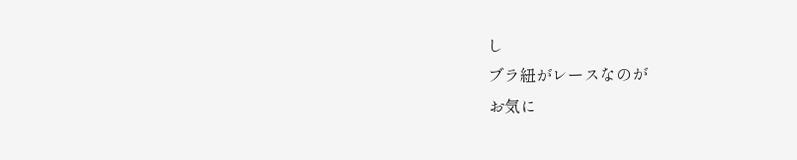し
ブラ紐がレースなのが
お気に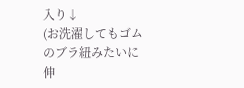入り↓
(お洗濯してもゴムのブラ紐みたいに
伸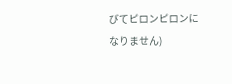びてピロンピロンになりません)